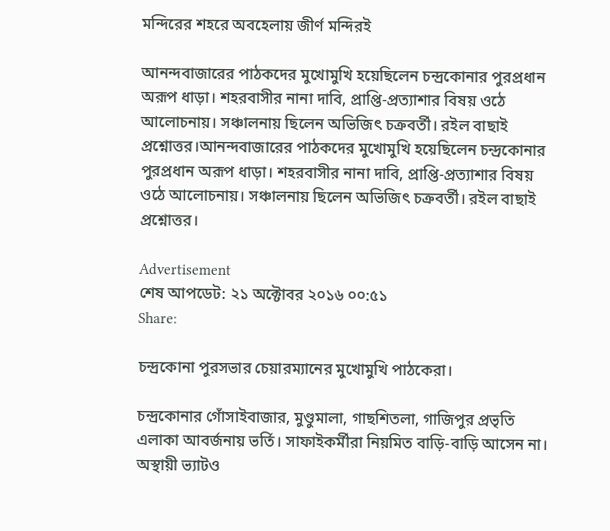মন্দিরের শহরে অবহেলায় জীর্ণ মন্দিরই

আনন্দবাজারের পাঠকদের মুখোমুখি হয়েছিলেন চন্দ্রকোনার পুরপ্রধান অরূপ ধাড়া। শহরবাসীর নানা দাবি, প্রাপ্তি-প্রত্যাশার বিষয় ওঠে আলোচনায়। সঞ্চালনায় ছিলেন অভিজিৎ চক্রবর্তী। রইল বাছাই প্রশ্নোত্তর।আনন্দবাজারের পাঠকদের মুখোমুখি হয়েছিলেন চন্দ্রকোনার পুরপ্রধান অরূপ ধাড়া। শহরবাসীর নানা দাবি, প্রাপ্তি-প্রত্যাশার বিষয় ওঠে আলোচনায়। সঞ্চালনায় ছিলেন অভিজিৎ চক্রবর্তী। রইল বাছাই প্রশ্নোত্তর।

Advertisement
শেষ আপডেট: ২১ অক্টোবর ২০১৬ ০০:৫১
Share:

চন্দ্রকোনা পুরসভার চেয়ারম্যানের মুখোমুখি পাঠকেরা।

চন্দ্রকোনার গোঁসাইবাজার, মুণ্ডুমালা, গাছশিতলা, গাজিপুর প্রভৃতি এলাকা আবর্জনায় ভর্তি। সাফাইকর্মীরা নিয়মিত বাড়ি-বাড়ি আসেন না। অস্থায়ী ভ্যাটও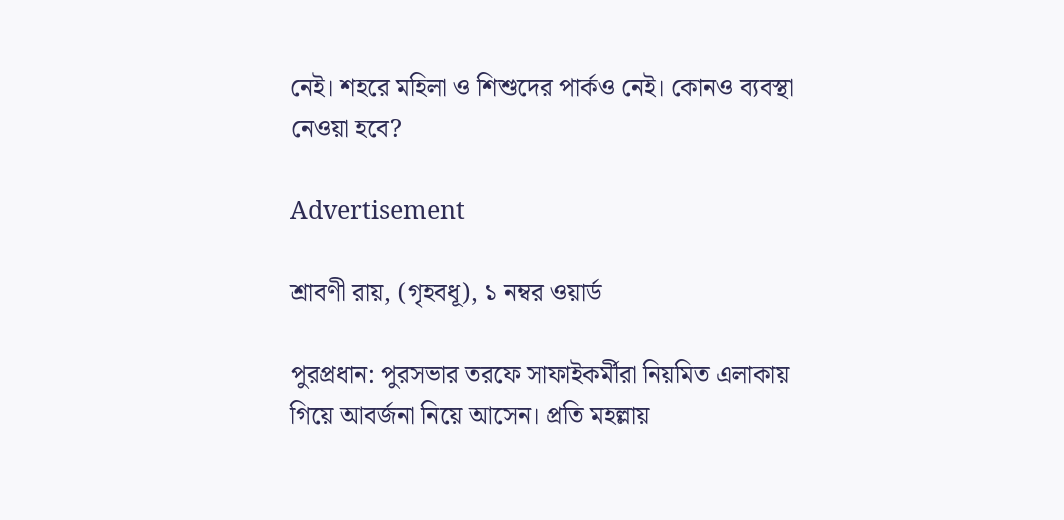নেই। শহরে মহিলা ও শিশুদের পার্কও নেই। কোনও ব্যবস্থা নেওয়া হবে?

Advertisement

শ্রাবণী রায়, (গৃহবধূ), ১ নম্বর ওয়ার্ড

পুরপ্রধান: পুরসভার তরফে সাফাইকর্মীরা নিয়মিত এলাকায় গিয়ে আবর্জনা নিয়ে আসেন। প্রতি মহল্লায়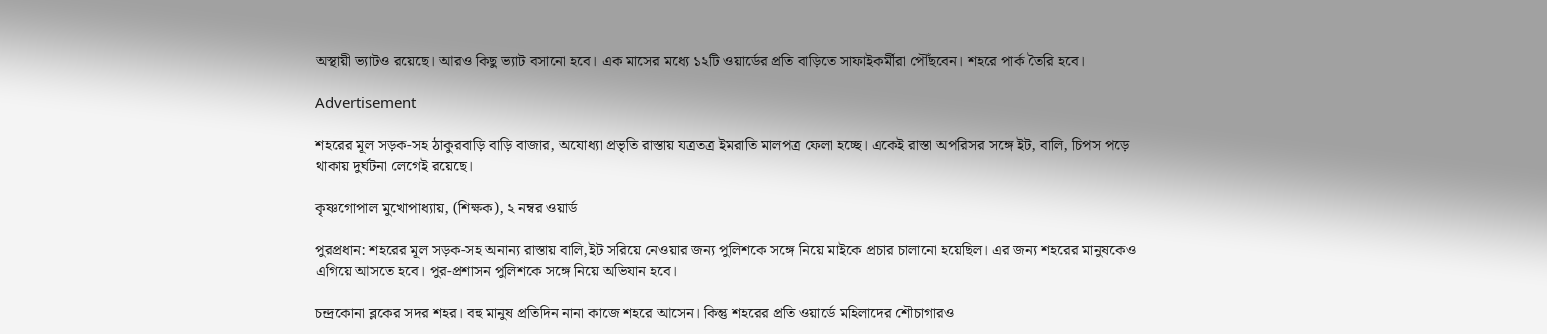অস্থায়ী ভ্যাটও রয়েছে। আরও কিছু ভ্যাট বসানো হবে। এক মাসের মধ্যে ১২টি ওয়ার্ডের প্রতি বাড়িতে সাফাইকর্মীরা পৌঁছবেন। শহরে পার্ক তৈরি হবে।

Advertisement

শহরের মূল সড়ক-সহ ঠাকুরবাড়ি বাড়ি বাজার, অযোধ্যা প্রভৃতি রাস্তায় যত্রতত্র ইমরাতি মালপত্র ফেলা হচ্ছে। একেই রাস্তা অপরিসর সঙ্গে ইট, বালি, চিপস পড়ে থাকায় দুর্ঘটনা লেগেই রয়েছে।

কৃষ্ণগোপাল মুখোপাধ্যায়, (শিক্ষক), ২ নম্বর ওয়ার্ড

পুরপ্রধান: শহরের মূল সড়ক-সহ অনান্য রাস্তায় বালি,ইট সরিয়ে নেওয়ার জন্য পুলিশকে সঙ্গে নিয়ে মাইকে প্রচার চালানো হয়েছিল। এর জন্য শহরের মানুষকেও এগিয়ে আসতে হবে। পুর-প্রশাসন পুলিশকে সঙ্গে নিয়ে অভিযান হবে।

চন্দ্রকোনা ব্লকের সদর শহর। বহু মানুষ প্রতিদিন নানা কাজে শহরে আসেন। কিন্তু শহরের প্রতি ওয়ার্ডে মহিলাদের শৌচাগারও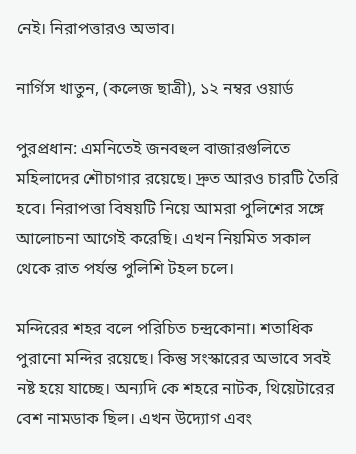নেই। নিরাপত্তারও অভাব।

নার্গিস খাতুন, (কলেজ ছাত্রী), ১২ নম্বর ওয়ার্ড

পুরপ্রধান: এমনিতেই জনবহুল বাজারগুলিতে মহিলাদের শৌচাগার রয়েছে। দ্রুত আরও চারটি তৈরি হবে। নিরাপত্তা বিষয়টি নিয়ে আমরা পুলিশের সঙ্গে আলোচনা আগেই করেছি। এখন নিয়মিত সকাল থেকে রাত পর্যন্ত পুলিশি টহল চলে।

মন্দিরের শহর বলে পরিচিত চন্দ্রকোনা। শতাধিক পুরানো মন্দির রয়েছে। কিন্তু সংস্কারের অভাবে সবই নষ্ট হয়ে যাচ্ছে। অন্যদি কে শহরে নাটক, থিয়েটারের বেশ নামডাক ছিল। এখন উদ্যোগ এবং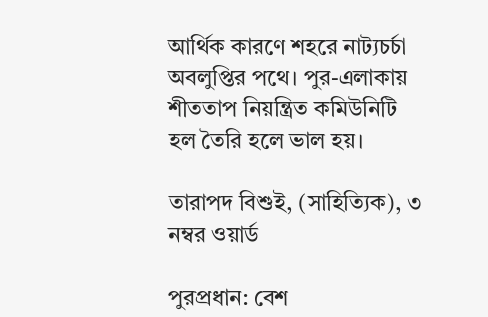আর্থিক কারণে শহরে নাট্যচর্চা অবলুপ্তির পথে। পুর-এলাকায় শীততাপ নিয়ন্ত্রিত কমিউনিটি হল তৈরি হলে ভাল হয়।

তারাপদ বিশুই, (সাহিত্যিক), ৩ নম্বর ওয়ার্ড

পুরপ্রধান: বেশ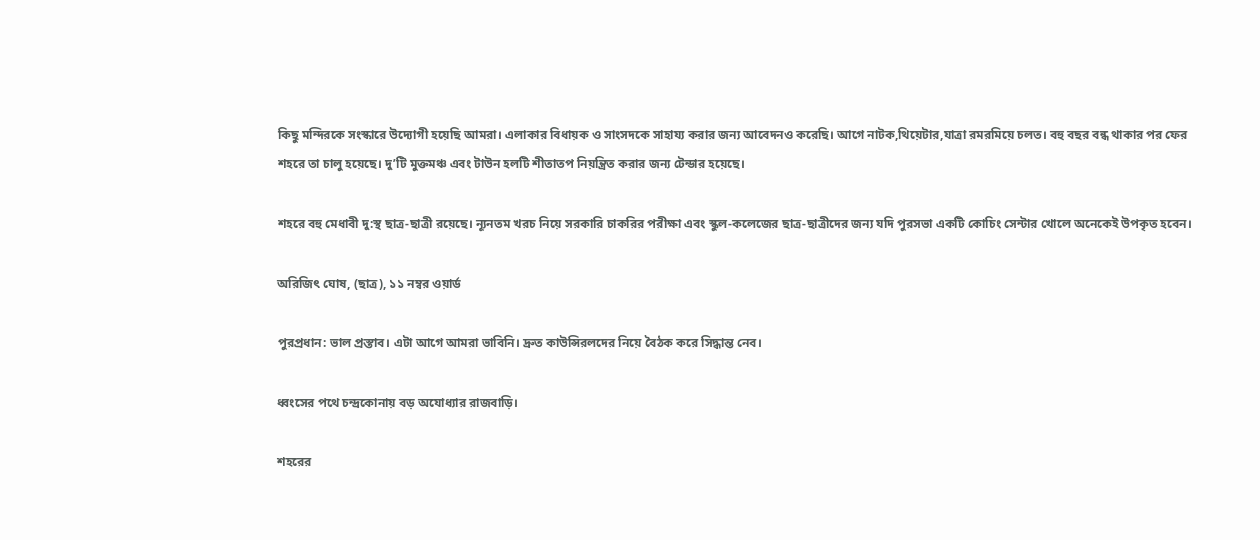কিছু মন্দিরকে সংস্কারে উদ্যোগী হয়েছি আমরা। এলাকার বিধায়ক ও সাংসদকে সাহায্য করার জন্য আবেদনও করেছি। আগে নাটক,থিয়েটার,যাত্রা রমরমিয়ে চলত। বহু বছর বন্ধ থাকার পর ফের শহরে তা চালু হয়েছে। দু’টি মুক্তমঞ্চ এবং টাউন হলটি শীতাতপ নিয়ন্ত্রিত করার জন্য টেন্ডার হয়েছে।

শহরে বহু মেধাবী দু:স্থ ছাত্র-ছাত্রী রয়েছে। ন্যূনতম খরচ নিয়ে সরকারি চাকরির পরীক্ষা এবং স্কুল-কলেজের ছাত্র-ছাত্রীদের জন্য যদি পুরসভা একটি কোচিং সেন্টার খোলে অনেকেই উপকৃত হবেন।

অরিজিৎ ঘোষ, (ছাত্র), ১১ নম্বর ওয়ার্ড

পুরপ্রধান: ভাল প্রস্তাব। এটা আগে আমরা ভাবিনি। দ্রুত কাউন্সিরলদের নিয়ে বৈঠক করে সিদ্ধান্ত নেব।

ধ্বংসের পথে চন্দ্রকোনায় বড় অযোধ্যার রাজবাড়ি।

শহরের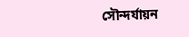সৌন্দর্যায়ন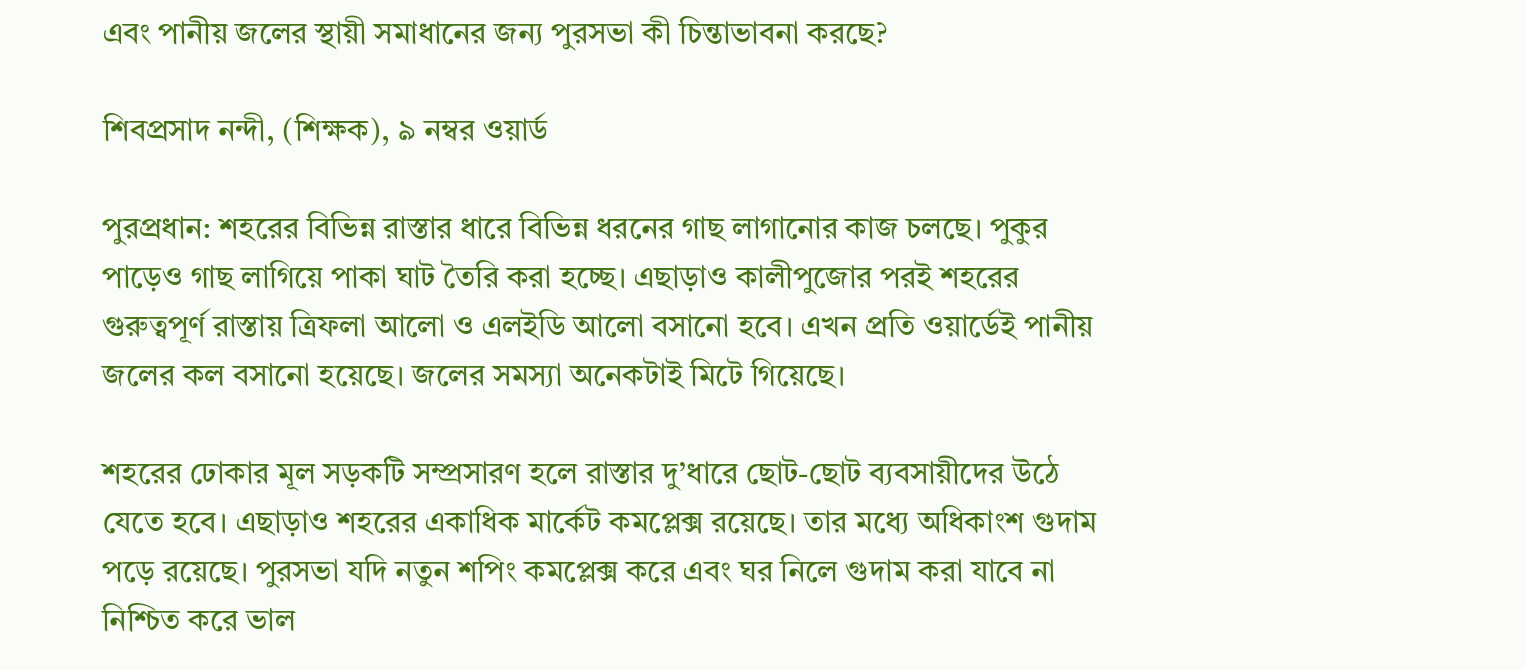এবং পানীয় জলের স্থায়ী সমাধানের জন্য পুরসভা কী চিন্তাভাবনা করছে?

শিবপ্রসাদ নন্দী, (শিক্ষক), ৯ নম্বর ওয়ার্ড

পুরপ্রধান: শহরের বিভিন্ন রাস্তার ধারে বিভিন্ন ধরনের গাছ লাগানোর কাজ চলছে। পুকুর পাড়েও গাছ লাগিয়ে পাকা ঘাট তৈরি করা হচ্ছে। এছাড়াও কালীপুজোর পরই শহরের গুরুত্বপূর্ণ রাস্তায় ত্রিফলা আলো ও এলইডি আলো বসানো হবে। এখন প্রতি ওয়ার্ডেই পানীয় জলের কল বসানো হয়েছে। জলের সমস্যা অনেকটাই মিটে গিয়েছে।

শহরের ঢোকার মূল সড়কটি সম্প্রসারণ হলে রাস্তার দু’ধারে ছোট-ছোট ব্যবসায়ীদের উঠে যেতে হবে। এছাড়াও শহরের একাধিক মার্কেট কমপ্লেক্স রয়েছে। তার মধ্যে অধিকাংশ গুদাম পড়ে রয়েছে। পুরসভা যদি নতুন শপিং কমপ্লেক্স করে এবং ঘর নিলে গুদাম করা যাবে না নিশ্চিত করে ভাল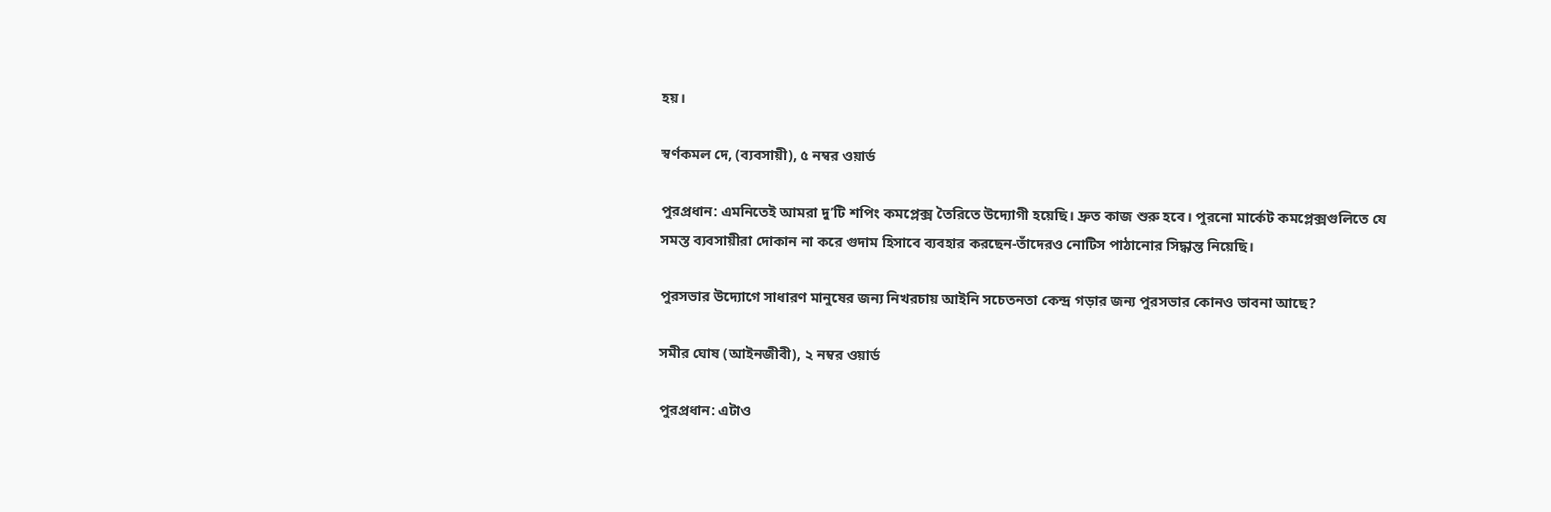হয়।

স্বর্ণকমল দে, (ব্যবসায়ী), ৫ নম্বর ওয়ার্ড

পুরপ্রধান: এমনিতেই আমরা দু’টি শপিং কমপ্লেক্স তৈরিতে উদ্যোগী হয়েছি। দ্রুত কাজ শুরু হবে। পুরনো মার্কেট কমপ্লেক্সগুলিতে যে সমস্ত ব্যবসায়ীরা দোকান না করে গুদাম হিসাবে ব্যবহার করছেন-তাঁদেরও নোটিস পাঠানোর সিদ্ধান্ত নিয়েছি।

পুরসভার উদ্যোগে সাধারণ মানুষের জন্য নিখরচায় আইনি সচেতনতা কেন্দ্র গড়ার জন্য পুরসভার কোনও ভাবনা আছে?

সমীর ঘোষ (আইনজীবী), ২ নম্বর ওয়ার্ড

পুরপ্রধান: এটাও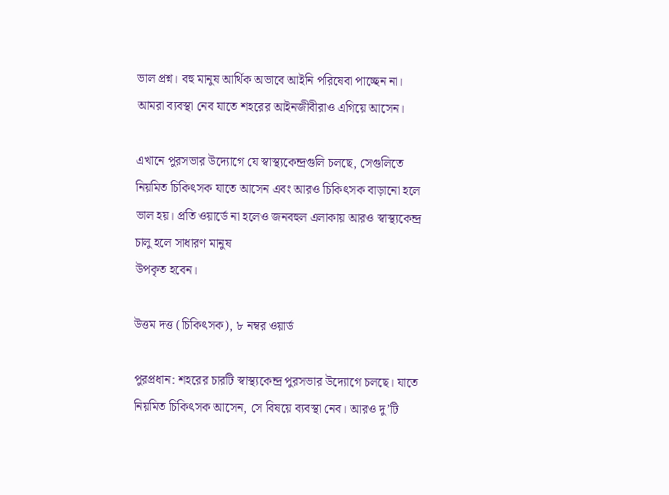ভাল প্রশ্ন। বহু মানুষ আর্থিক অভাবে আইনি পরিষেবা পাচ্ছেন না। আমরা ব্যবস্থা নেব যাতে শহরের আইনজীবীরাও এগিয়ে আসেন।

এখানে পুরসভার উদ্যোগে যে স্বাস্থ্যকেন্দ্রগুলি চলছে, সেগুলিতে নিয়মিত চিকিৎসক যাতে আসেন এবং আরও চিকিৎসক বাড়ানো হলে ভাল হয়। প্রতি ওয়ার্ডে না হলেও জনবহুল এলাকায় আরও স্বাস্থ্যকেন্দ্র চালু হলে সাধারণ মানুষ
উপকৃত হবেন।

উত্তম দত্ত (চিকিৎসক), ৮ নম্বর ওয়ার্ড

পুরপ্রধান: শহরের চারটি স্বাস্থ্যকেন্দ্র পুরসভার উদ্যোগে চলছে। যাতে নিয়মিত চিকিৎসক আসেন, সে বিষয়ে ব্যবস্থা নেব। আরও দু’টি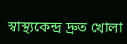স্বাস্থ্যকেন্দ্র দ্রুত খোলা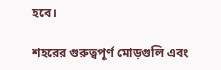হবে।

শহরের গুরুত্বপূর্ণ মোড়গুলি এবং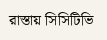রাস্তায় সিসিটিভি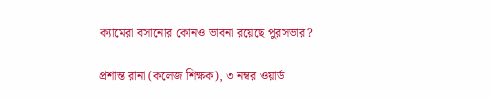ক্যামেরা বসানোর কোনও ভাবনা রয়েছে পুরসভার?

প্রশান্ত রানা (কলেজ শিক্ষক), ৩ নম্বর ওয়ার্ড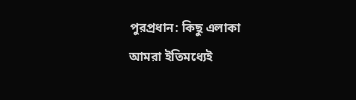পুরপ্রধান: কিছু এলাকা আমরা ইতিমধ্যেই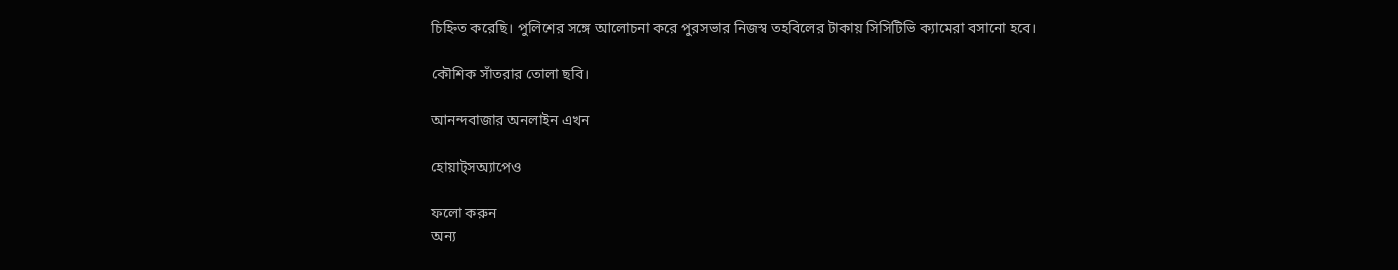চিহ্নিত করেছি। পুলিশের সঙ্গে আলোচনা করে পুরসভার নিজস্ব তহবিলের টাকায় সিসিটিভি ক্যামেরা বসানো হবে।

কৌশিক সাঁতরার তোলা ছবি।

আনন্দবাজার অনলাইন এখন

হোয়াট্‌সঅ্যাপেও

ফলো করুন
অন্য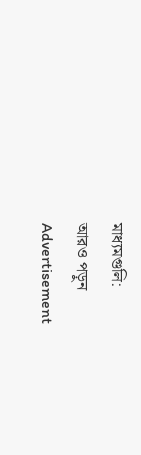মাধ্যমগুলি:
আরও পড়ুন
Advertisement